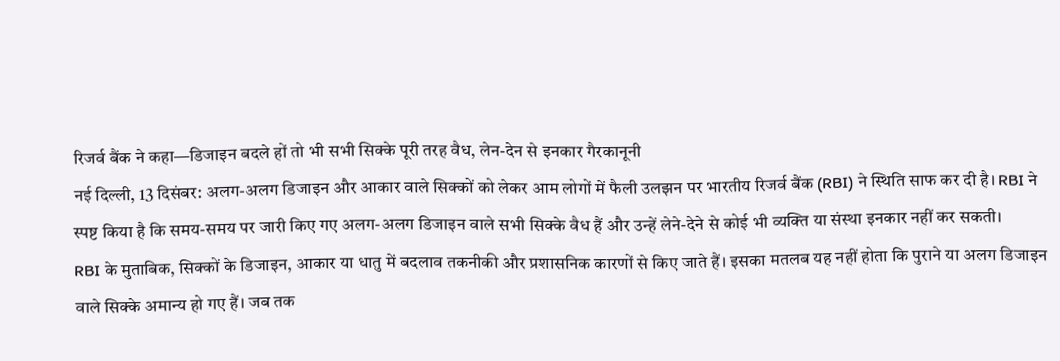रिजर्व बैंक ने कहा—डिजाइन बदले हों तो भी सभी सिक्के पूरी तरह वैध, लेन-देन से इनकार गैरकानूनी
नई दिल्ली, 13 दिसंबर: अलग-अलग डिजाइन और आकार वाले सिक्कों को लेकर आम लोगों में फैली उलझन पर भारतीय रिजर्व बैंक (RBI) ने स्थिति साफ कर दी है। RBI ने स्पष्ट किया है कि समय-समय पर जारी किए गए अलग-अलग डिजाइन वाले सभी सिक्के वैध हैं और उन्हें लेने-देने से कोई भी व्यक्ति या संस्था इनकार नहीं कर सकती।
RBI के मुताबिक, सिक्कों के डिजाइन, आकार या धातु में बदलाव तकनीकी और प्रशासनिक कारणों से किए जाते हैं। इसका मतलब यह नहीं होता कि पुराने या अलग डिजाइन वाले सिक्के अमान्य हो गए हैं। जब तक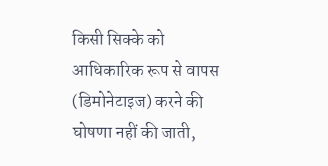किसी सिक्के को आधिकारिक रूप से वापस (डिमोनेटाइज) करने की घोषणा नहीं की जाती,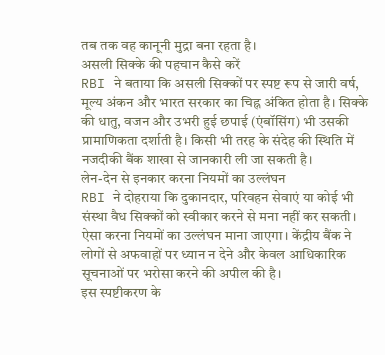तब तक वह कानूनी मुद्रा बना रहता है।
असली सिक्के की पहचान कैसे करें
RBI ने बताया कि असली सिक्कों पर स्पष्ट रूप से जारी वर्ष, मूल्य अंकन और भारत सरकार का चिह्न अंकित होता है। सिक्के की धातु, वजन और उभरी हुई छपाई (एंबॉसिंग) भी उसकी प्रामाणिकता दर्शाती है। किसी भी तरह के संदेह की स्थिति में नजदीकी बैंक शाखा से जानकारी ली जा सकती है।
लेन-देन से इनकार करना नियमों का उल्लंघन
RBI ने दोहराया कि दुकानदार, परिवहन सेवाएं या कोई भी संस्था वैध सिक्कों को स्वीकार करने से मना नहीं कर सकती। ऐसा करना नियमों का उल्लंघन माना जाएगा। केंद्रीय बैंक ने लोगों से अफवाहों पर ध्यान न देने और केवल आधिकारिक सूचनाओं पर भरोसा करने की अपील की है।
इस स्पष्टीकरण के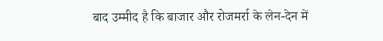बाद उम्मीद है कि बाजार और रोजमर्रा के लेन-देन में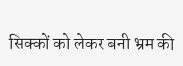सिक्कों को लेकर बनी भ्रम की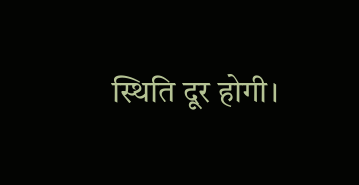स्थिति दूर होगी।